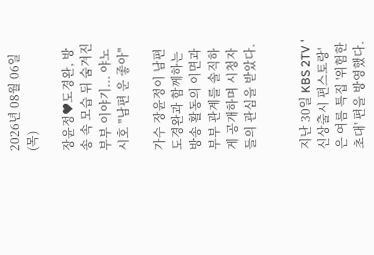2026년 08월 06일(목)

장윤정♥도경완, 방송 속 모습 뒤 숨겨진 부부 이야기... 야노 시호 "남편 운 좋아"

가수 장윤정이 남편 도경완과 함께하는 방송 활동의 이면과 부부 관계를 솔직하게 공개하며 시청자들의 관심을 받았다.


지난 30일 KBS 2TV '신상출시 편스토랑'은 여름 특집 '위험한 초대' 편을 방영했다.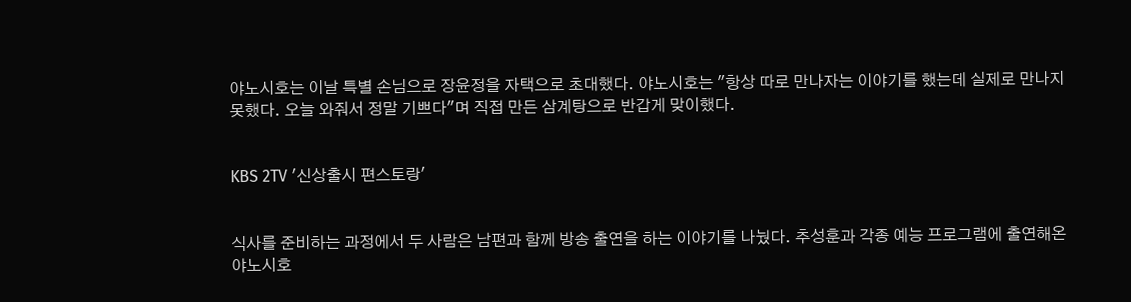야노시호는 이날 특별 손님으로 장윤정을 자택으로 초대했다. 야노시호는 "항상 따로 만나자는 이야기를 했는데 실제로 만나지 못했다. 오늘 와줘서 정말 기쁘다"며 직접 만든 삼계탕으로 반갑게 맞이했다.


KBS 2TV '신상출시 편스토랑'


식사를 준비하는 과정에서 두 사람은 남편과 함께 방송 출연을 하는 이야기를 나눴다. 추성훈과 각종 예능 프로그램에 출연해온 야노시호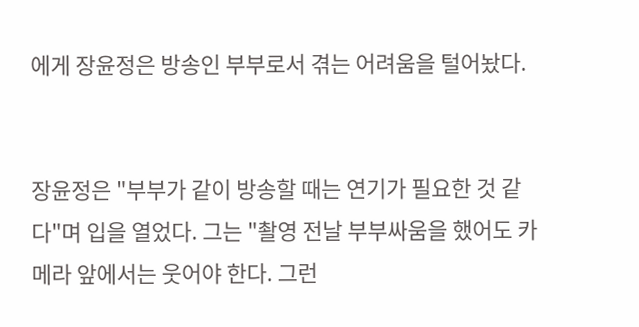에게 장윤정은 방송인 부부로서 겪는 어려움을 털어놨다.


장윤정은 "부부가 같이 방송할 때는 연기가 필요한 것 같다"며 입을 열었다. 그는 "촬영 전날 부부싸움을 했어도 카메라 앞에서는 웃어야 한다. 그런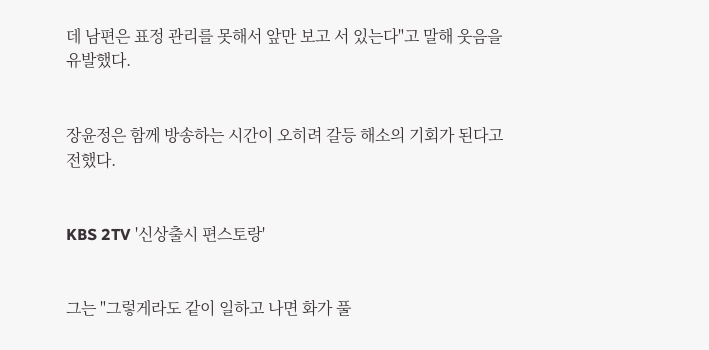데 남편은 표정 관리를 못해서 앞만 보고 서 있는다"고 말해 웃음을 유발했다.


장윤정은 함께 방송하는 시간이 오히려 갈등 해소의 기회가 된다고 전했다.


KBS 2TV '신상출시 편스토랑'


그는 "그렇게라도 같이 일하고 나면 화가 풀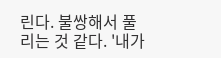린다. 불쌍해서 풀리는 것 같다. '내가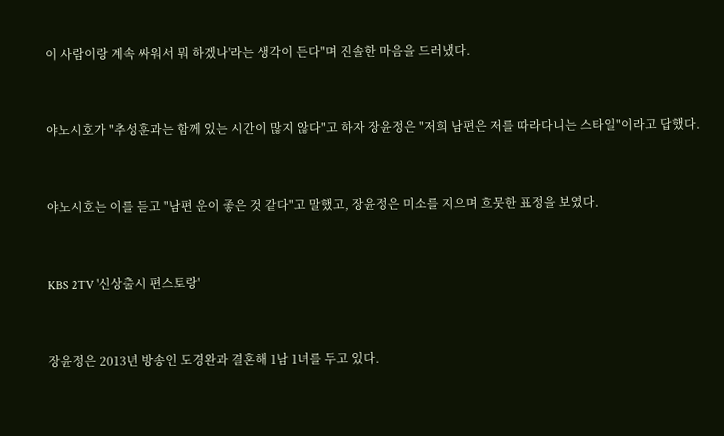이 사람이랑 계속 싸워서 뭐 하겠나'라는 생각이 든다"며 진솔한 마음을 드러냈다.


야노시호가 "추성훈과는 함께 있는 시간이 많지 않다"고 하자 장윤정은 "저희 남편은 저를 따라다니는 스타일"이라고 답했다.


야노시호는 이를 듣고 "남편 운이 좋은 것 같다"고 말했고, 장윤정은 미소를 지으며 흐뭇한 표정을 보였다.


KBS 2TV '신상출시 편스토랑'


장윤정은 2013년 방송인 도경완과 결혼해 1남 1녀를 두고 있다.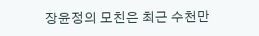장윤정의 모친은 최근 수천만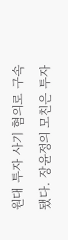원대 투자 사기 혐의로 구속됐다. 장윤정의 모친은 투자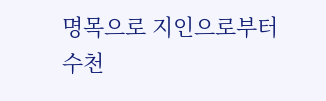명목으로 지인으로부터 수천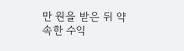만 원을 받은 뒤 약속한 수익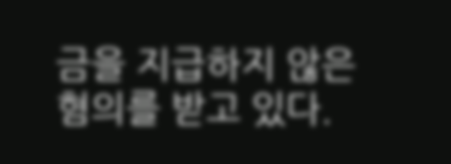금을 지급하지 않은 혐의를 받고 있다.